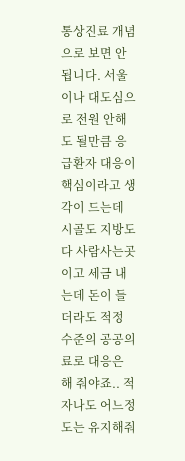통상진료 개념으로 보면 안됩니다. 서울이나 대도심으로 전원 안해도 될만큼 응급환자 대응이 핵심이라고 생각이 드는데 시골도 지방도 다 사람사는곳이고 세금 내는데 돈이 들더라도 적정 수준의 공공의료로 대응은 해 줘야죠.. 적자나도 어느정도는 유지해줘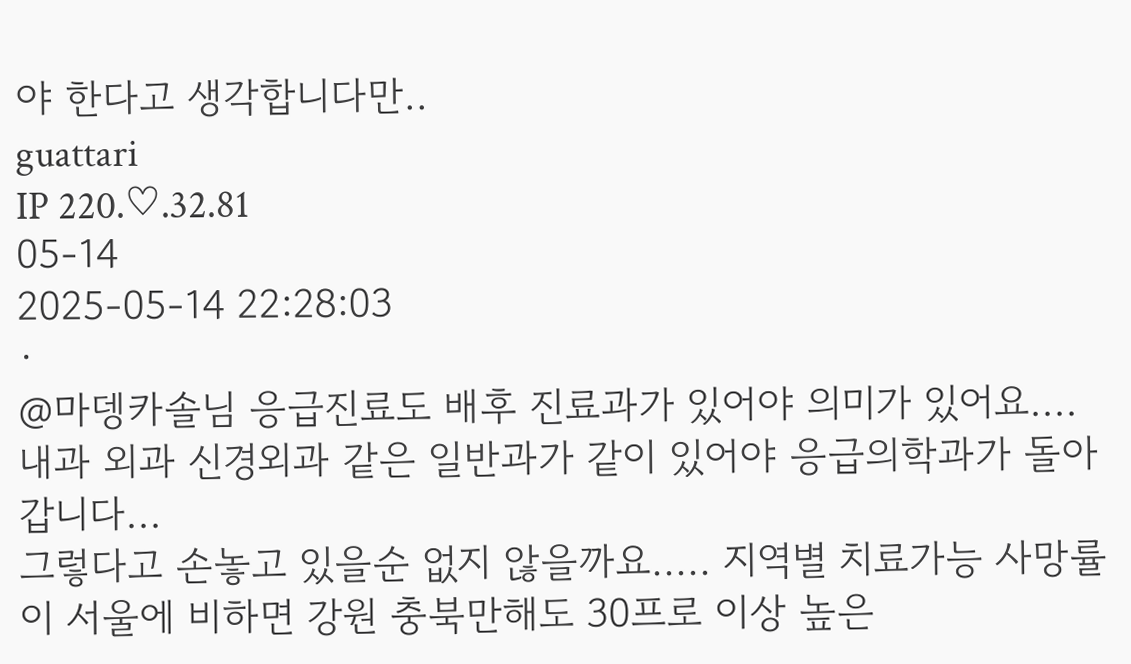야 한다고 생각합니다만..
guattari
IP 220.♡.32.81
05-14
2025-05-14 22:28:03
·
@마뎅카솔님 응급진료도 배후 진료과가 있어야 의미가 있어요.... 내과 외과 신경외과 같은 일반과가 같이 있어야 응급의학과가 돌아갑니다...
그렇다고 손놓고 있을순 없지 않을까요..... 지역별 치료가능 사망률이 서울에 비하면 강원 충북만해도 30프로 이상 높은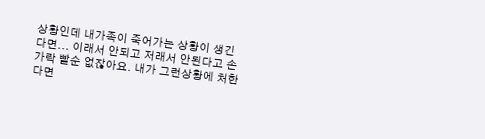상황인데 내가족이 죽어가는 상황이 생긴다면... 이래서 안되고 저래서 안된다고 손가락 빨순 없잖아요. 내가 그런상황에 처한다면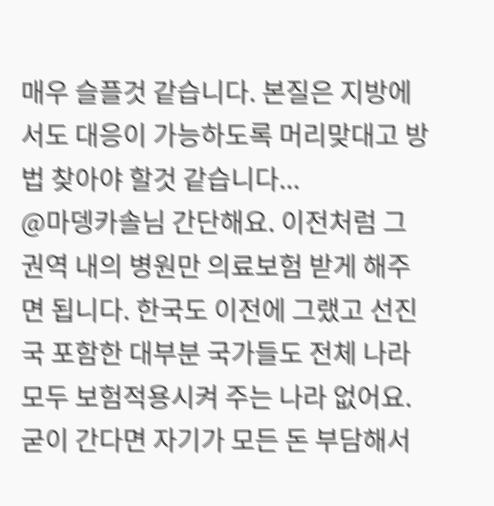매우 슬플것 같습니다. 본질은 지방에서도 대응이 가능하도록 머리맞대고 방법 찾아야 할것 같습니다...
@마뎅카솔님 간단해요. 이전처럼 그 권역 내의 병원만 의료보험 받게 해주면 됩니다. 한국도 이전에 그랬고 선진국 포함한 대부분 국가들도 전체 나라 모두 보험적용시켜 주는 나라 없어요. 굳이 간다면 자기가 모든 돈 부담해서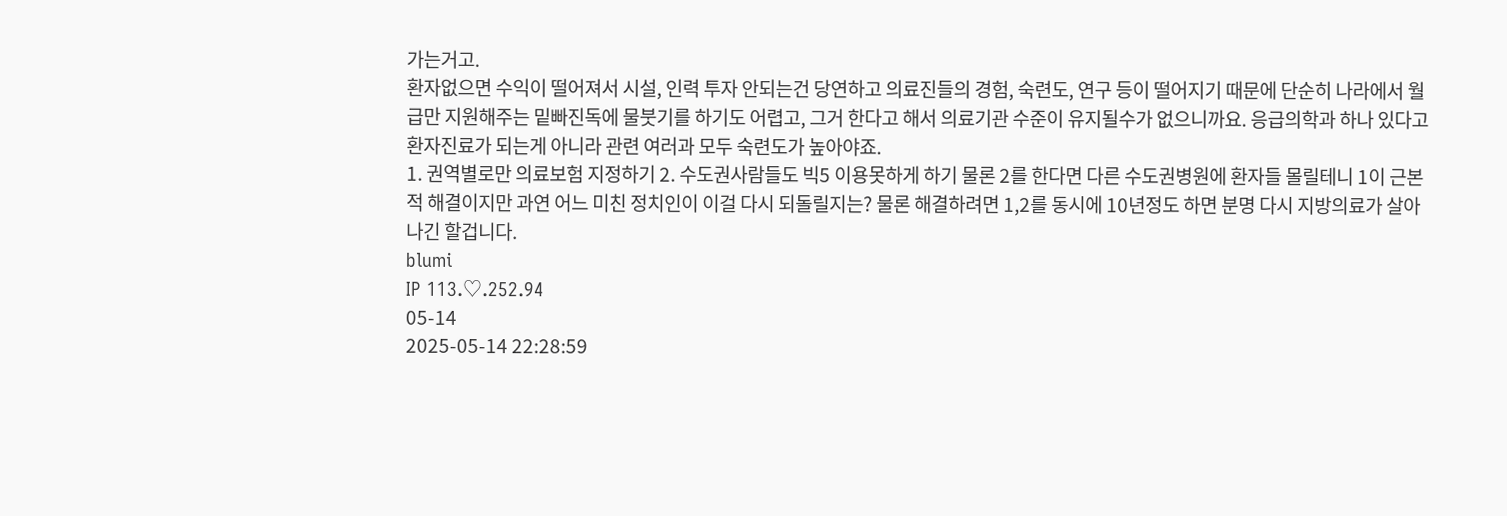가는거고.
환자없으면 수익이 떨어져서 시설, 인력 투자 안되는건 당연하고 의료진들의 경험, 숙련도, 연구 등이 떨어지기 때문에 단순히 나라에서 월급만 지원해주는 밑빠진독에 물붓기를 하기도 어렵고, 그거 한다고 해서 의료기관 수준이 유지될수가 없으니까요. 응급의학과 하나 있다고 환자진료가 되는게 아니라 관련 여러과 모두 숙련도가 높아야죠.
1. 권역별로만 의료보험 지정하기 2. 수도권사람들도 빅5 이용못하게 하기 물론 2를 한다면 다른 수도권병원에 환자들 몰릴테니 1이 근본적 해결이지만 과연 어느 미친 정치인이 이걸 다시 되돌릴지는? 물론 해결하려면 1,2를 동시에 10년정도 하면 분명 다시 지방의료가 살아나긴 할겁니다.
blumi
IP 113.♡.252.94
05-14
2025-05-14 22:28:59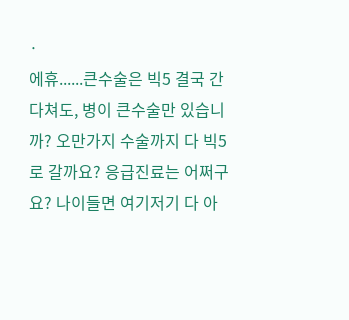·
에휴......큰수술은 빅5 결국 간다쳐도, 병이 큰수술만 있습니까? 오만가지 수술까지 다 빅5로 갈까요? 응급진료는 어쩌구요? 나이들면 여기저기 다 아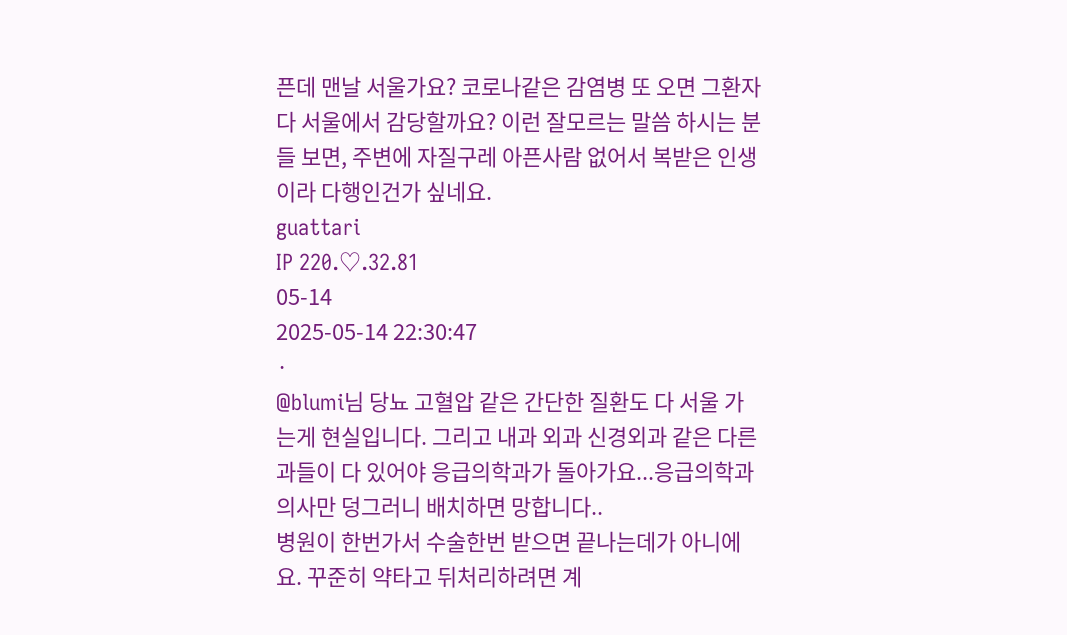픈데 맨날 서울가요? 코로나같은 감염병 또 오면 그환자 다 서울에서 감당할까요? 이런 잘모르는 말씀 하시는 분들 보면, 주변에 자질구레 아픈사람 없어서 복받은 인생이라 다행인건가 싶네요.
guattari
IP 220.♡.32.81
05-14
2025-05-14 22:30:47
·
@blumi님 당뇨 고혈압 같은 간단한 질환도 다 서울 가는게 현실입니다. 그리고 내과 외과 신경외과 같은 다른 과들이 다 있어야 응급의학과가 돌아가요...응급의학과 의사만 덩그러니 배치하면 망합니다..
병원이 한번가서 수술한번 받으면 끝나는데가 아니에요. 꾸준히 약타고 뒤처리하려면 계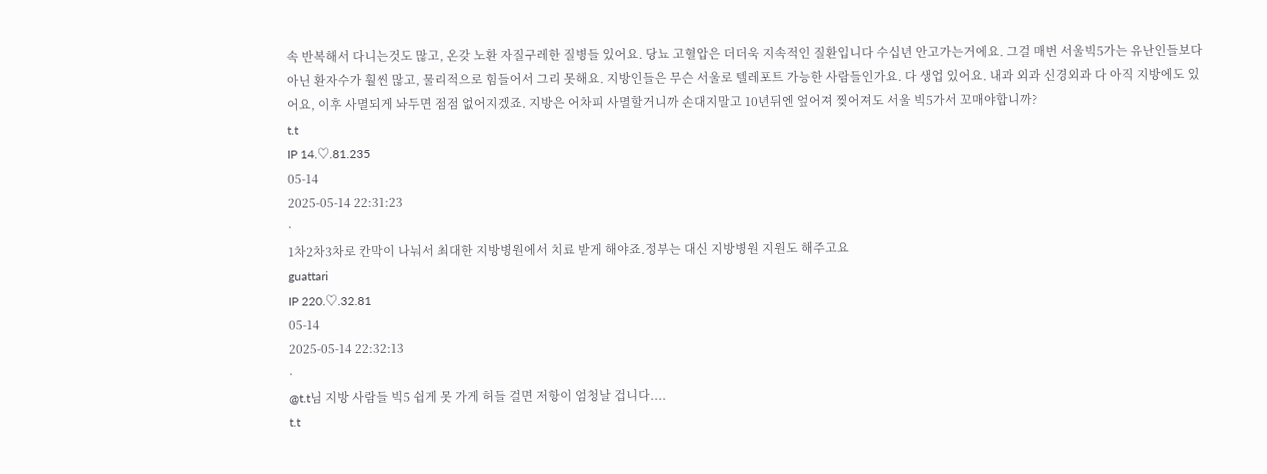속 반복해서 다니는것도 많고, 온갖 노환 자질구레한 질병들 있어요. 당뇨 고혈압은 더더욱 지속적인 질환입니다 수십년 안고가는거에요. 그걸 매번 서울빅5가는 유난인들보다 아닌 환자수가 훨씬 많고, 물리적으로 힘들어서 그리 못해요. 지방인들은 무슨 서울로 텔레포트 가능한 사람들인가요. 다 생업 있어요. 내과 외과 신경외과 다 아직 지방에도 있어요, 이후 사멸되게 놔두면 점점 없어지겠죠. 지방은 어차피 사멸할거니까 손대지말고 10년뒤엔 엎어져 찢어져도 서울 빅5가서 꼬매야합니까?
t.t
IP 14.♡.81.235
05-14
2025-05-14 22:31:23
·
1차2차3차로 칸막이 나눠서 최대한 지방병원에서 치료 받게 해야죠.정부는 대신 지방병원 지원도 해주고요
guattari
IP 220.♡.32.81
05-14
2025-05-14 22:32:13
·
@t.t님 지방 사람들 빅5 쉽게 못 가게 허들 걸면 저항이 엄청날 겁니다....
t.t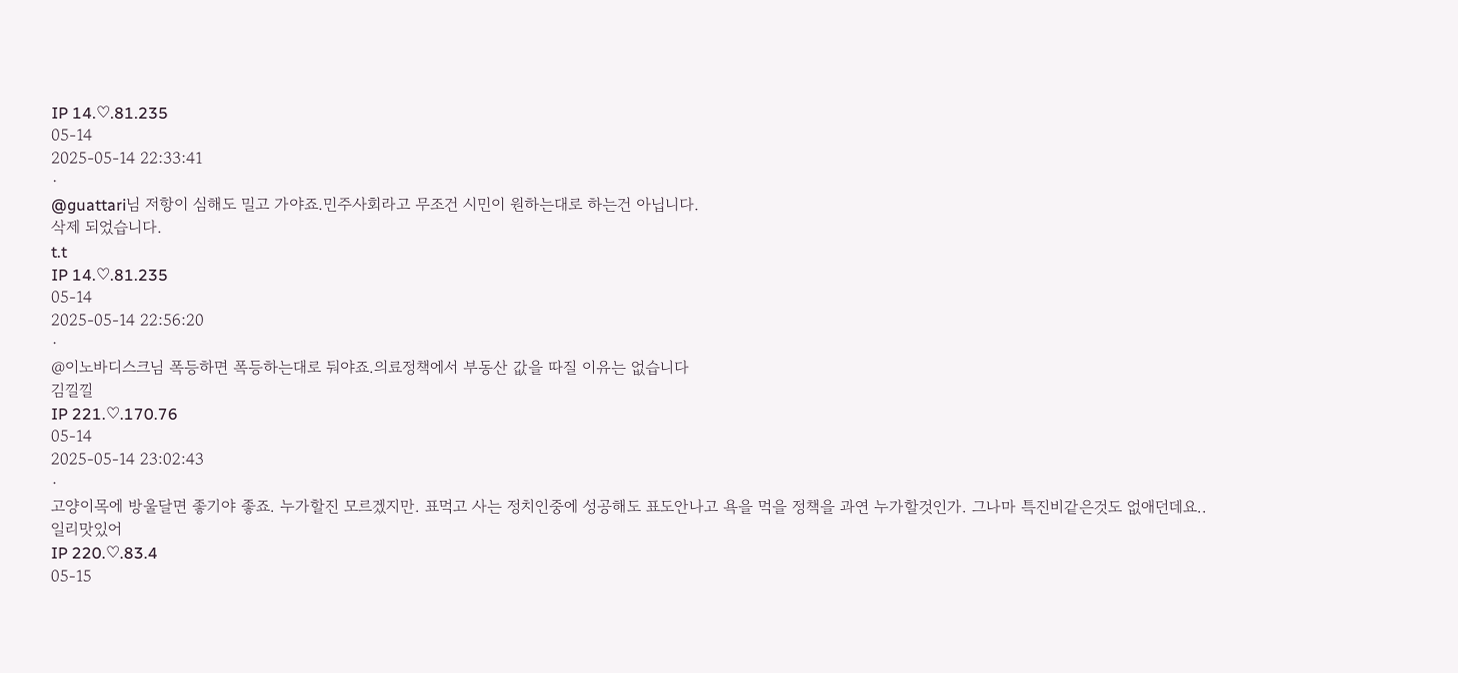IP 14.♡.81.235
05-14
2025-05-14 22:33:41
·
@guattari님 저항이 심해도 밀고 가야죠.민주사회라고 무조건 시민이 원하는대로 하는건 아닙니다.
삭제 되었습니다.
t.t
IP 14.♡.81.235
05-14
2025-05-14 22:56:20
·
@이노바디스크님 폭등하면 폭등하는대로 둬야죠.의료정책에서 부동산 값을 따질 이유는 없습니다
김낄낄
IP 221.♡.170.76
05-14
2025-05-14 23:02:43
·
고양이목에 방울달면 좋기야 좋죠. 누가할진 모르겠지만. 표먹고 사는 정치인중에 성공해도 표도안나고 욕을 먹을 정책을 과연 누가할것인가. 그나마 특진비같은것도 없애던데요..
일리맛있어
IP 220.♡.83.4
05-15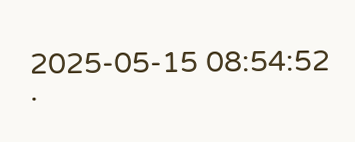2025-05-15 08:54:52
·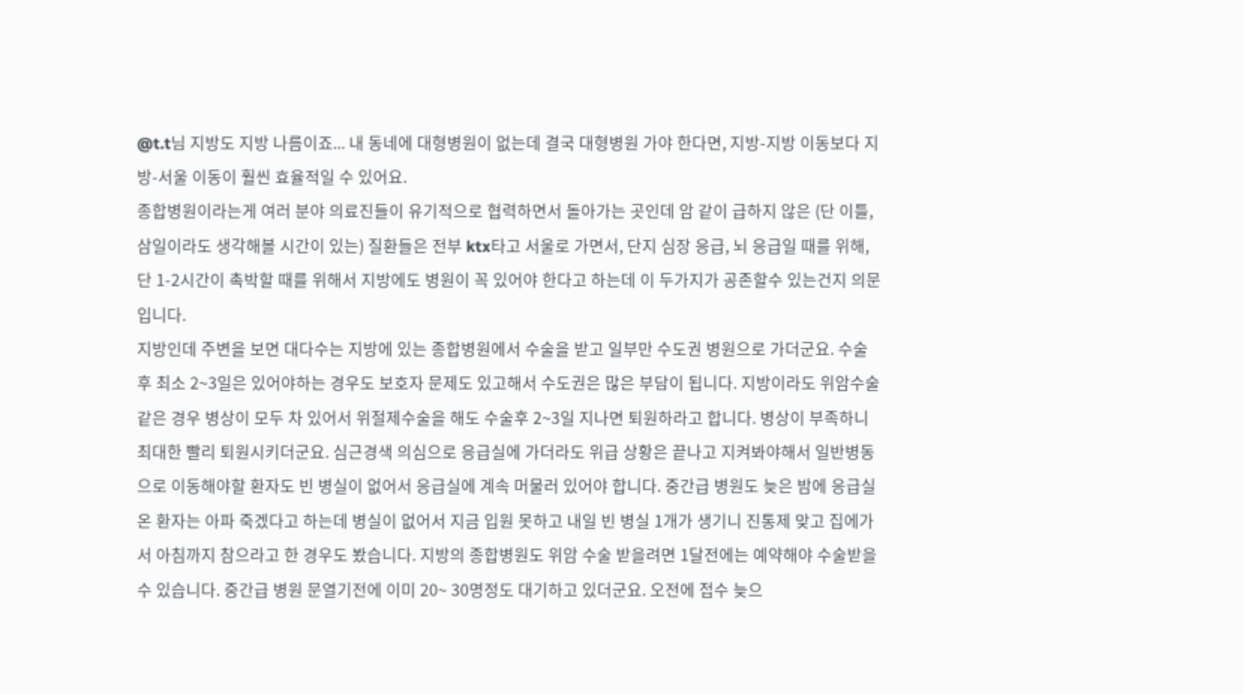@t.t님 지방도 지방 나름이죠... 내 동네에 대형병원이 없는데 결국 대형병원 가야 한다면, 지방-지방 이동보다 지방-서울 이동이 훨씬 효율적일 수 있어요.
종합병원이라는게 여러 분야 의료진들이 유기적으로 협력하면서 돌아가는 곳인데 암 같이 급하지 않은 (단 이틀, 삼일이라도 생각해볼 시간이 있는) 질환들은 전부 ktx타고 서울로 가면서, 단지 심장 응급, 뇌 응급일 때를 위해, 단 1-2시간이 촉박할 때를 위해서 지방에도 병원이 꼭 있어야 한다고 하는데 이 두가지가 공존할수 있는건지 의문입니다.
지방인데 주변을 보면 대다수는 지방에 있는 종합병원에서 수술을 받고 일부만 수도권 병원으로 가더군요. 수술후 최소 2~3일은 있어야하는 경우도 보호자 문제도 있고해서 수도권은 많은 부담이 됩니다. 지방이라도 위암수술 같은 경우 병상이 모두 차 있어서 위절제수술을 해도 수술후 2~3일 지나면 퇴원하라고 합니다. 병상이 부족하니 최대한 빨리 퇴원시키더군요. 심근경색 의심으로 응급실에 가더라도 위급 상황은 끝나고 지켜봐야해서 일반병동으로 이동해야할 환자도 빈 병실이 없어서 응급실에 계속 머물러 있어야 합니다. 중간급 병원도 늦은 밤에 응급실 온 환자는 아파 죽겠다고 하는데 병실이 없어서 지금 입원 못하고 내일 빈 병실 1개가 생기니 진통제 맞고 집에가서 아침까지 참으라고 한 경우도 봤습니다. 지방의 종합병원도 위암 수술 받을려면 1달전에는 예약해야 수술받을 수 있습니다. 중간급 병원 문열기전에 이미 20~ 30명정도 대기하고 있더군요. 오전에 접수 늦으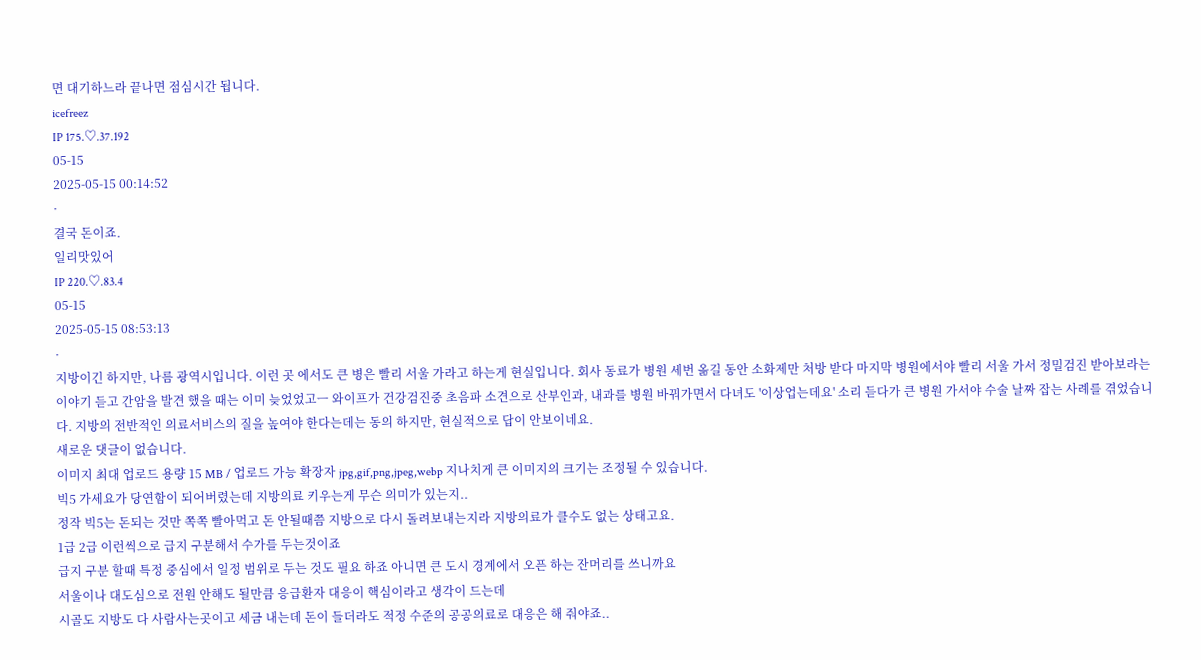면 대기하느라 끝나면 점심시간 됩니다.
icefreez
IP 175.♡.37.192
05-15
2025-05-15 00:14:52
·
결국 돈이죠.
일리맛있어
IP 220.♡.83.4
05-15
2025-05-15 08:53:13
·
지방이긴 하지만, 나름 광역시입니다. 이런 곳 에서도 큰 병은 빨리 서울 가라고 하는게 현실입니다. 회사 동료가 병원 세번 옮길 동안 소화제만 처방 받다 마지막 병원에서야 빨리 서울 가서 정밀검진 받아보라는 이야기 듣고 간암을 발견 했을 때는 이미 늦었었고ㅡ 와이프가 건강검진중 초음파 소견으로 산부인과, 내과를 병원 바꿔가면서 다녀도 '이상업는데요' 소리 듣다가 큰 병원 가서야 수술 날짜 잡는 사례를 겪었습니다. 지방의 전반적인 의료서비스의 질을 높여야 한다는데는 동의 하지만, 현실적으로 답이 안보이네요.
새로운 댓글이 없습니다.
이미지 최대 업로드 용량 15 MB / 업로드 가능 확장자 jpg,gif,png,jpeg,webp 지나치게 큰 이미지의 크기는 조정될 수 있습니다.
빅5 가세요가 당연함이 되어버렸는데 지방의료 키우는게 무슨 의미가 있는지..
정작 빅5는 돈되는 것만 쪽쪽 빨아먹고 돈 안될때쯤 지방으로 다시 돌려보내는지라 지방의료가 클수도 없는 상태고요.
1급 2급 이런씩으로 급지 구분해서 수가를 두는것이죠
급지 구분 할때 특정 중심에서 일정 범위로 두는 것도 필요 하죠 아니면 큰 도시 경계에서 오픈 하는 잔머리를 쓰니까요
서울이나 대도심으로 전원 안해도 될만큼 응급환자 대응이 핵심이라고 생각이 드는데
시골도 지방도 다 사람사는곳이고 세금 내는데 돈이 들더라도 적정 수준의 공공의료로 대응은 해 줘야죠..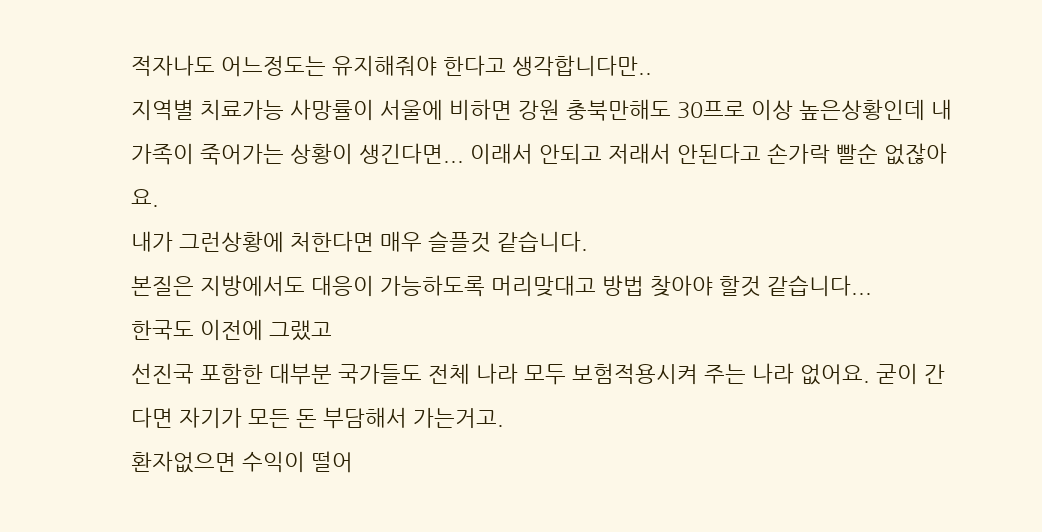적자나도 어느정도는 유지해줘야 한다고 생각합니다만..
지역별 치료가능 사망률이 서울에 비하면 강원 충북만해도 30프로 이상 높은상황인데 내가족이 죽어가는 상황이 생긴다면... 이래서 안되고 저래서 안된다고 손가락 빨순 없잖아요.
내가 그런상황에 처한다면 매우 슬플것 같습니다.
본질은 지방에서도 대응이 가능하도록 머리맞대고 방법 찾아야 할것 같습니다...
한국도 이전에 그랬고
선진국 포함한 대부분 국가들도 전체 나라 모두 보험적용시켜 주는 나라 없어요. 굳이 간다면 자기가 모든 돈 부담해서 가는거고.
환자없으면 수익이 떨어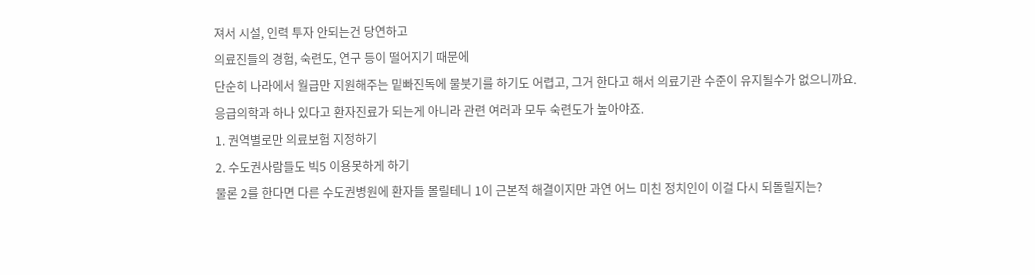져서 시설, 인력 투자 안되는건 당연하고
의료진들의 경험, 숙련도, 연구 등이 떨어지기 때문에
단순히 나라에서 월급만 지원해주는 밑빠진독에 물붓기를 하기도 어렵고, 그거 한다고 해서 의료기관 수준이 유지될수가 없으니까요.
응급의학과 하나 있다고 환자진료가 되는게 아니라 관련 여러과 모두 숙련도가 높아야죠.
1. 권역별로만 의료보험 지정하기
2. 수도권사람들도 빅5 이용못하게 하기
물론 2를 한다면 다른 수도권병원에 환자들 몰릴테니 1이 근본적 해결이지만 과연 어느 미친 정치인이 이걸 다시 되돌릴지는?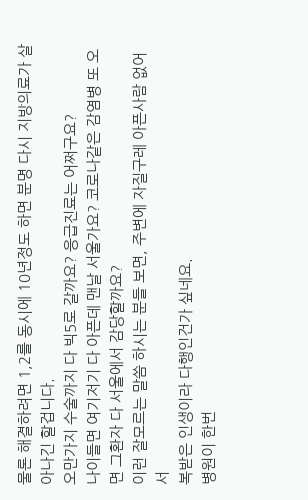물론 해결하려면 1,2를 동시에 10년정도 하면 분명 다시 지방의료가 살아나긴 할겁니다.
오만가지 수술까지 다 빅5로 갈까요? 응급진료는 어쩌구요?
나이들면 여기저기 다 아픈데 맨날 서울가요? 코로나같은 감염병 또 오면 그환자 다 서울에서 감당할까요?
이런 잘모르는 말씀 하시는 분들 보면, 주변에 자질구레 아픈사람 없어서
복받은 인생이라 다행인건가 싶네요.
병원이 한번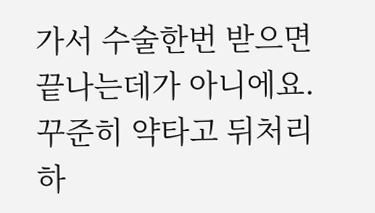가서 수술한번 받으면 끝나는데가 아니에요.
꾸준히 약타고 뒤처리하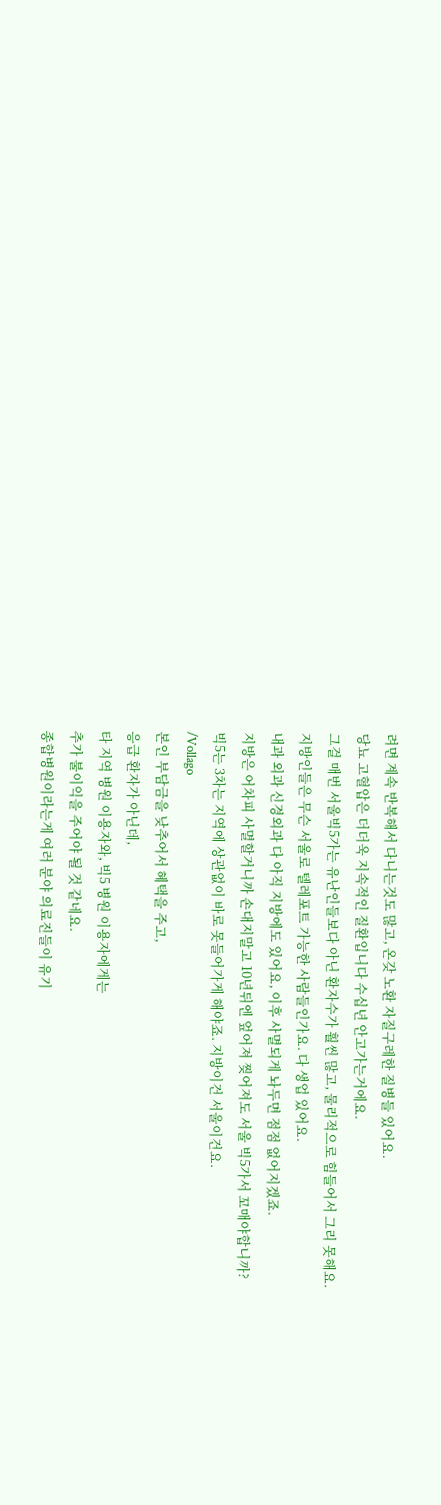려면 계속 반복해서 다니는것도 많고, 온갖 노환 자질구레한 질병들 있어요.
당뇨 고혈압은 더더욱 지속적인 질환입니다 수십년 안고가는거에요.
그걸 매번 서울빅5가는 유난인들보다 아닌 환자수가 훨씬 많고, 물리적으로 힘들어서 그리 못해요.
지방인들은 무슨 서울로 텔레포트 가능한 사람들인가요. 다 생업 있어요.
내과 외과 신경외과 다 아직 지방에도 있어요, 이후 사멸되게 놔두면 점점 없어지겠죠.
지방은 어차피 사멸할거니까 손대지말고 10년뒤엔 엎어져 찢어져도 서울 빅5가서 꼬매야합니까?
빅5는 3차는 지역에 상관없이 바로 못들어가게 해야죠. 지방이건 서울이건요.
/Vollago
본인 부담금을 낮추어서 혜택을 주고,
응급 환자가 아닌데,
타 지역 병원 이용자와, 빅5 병원 이용자에게는
추가 불이익을 주어야 될 것 같네요.
종합병원이라는게 여러 분야 의료진들이 유기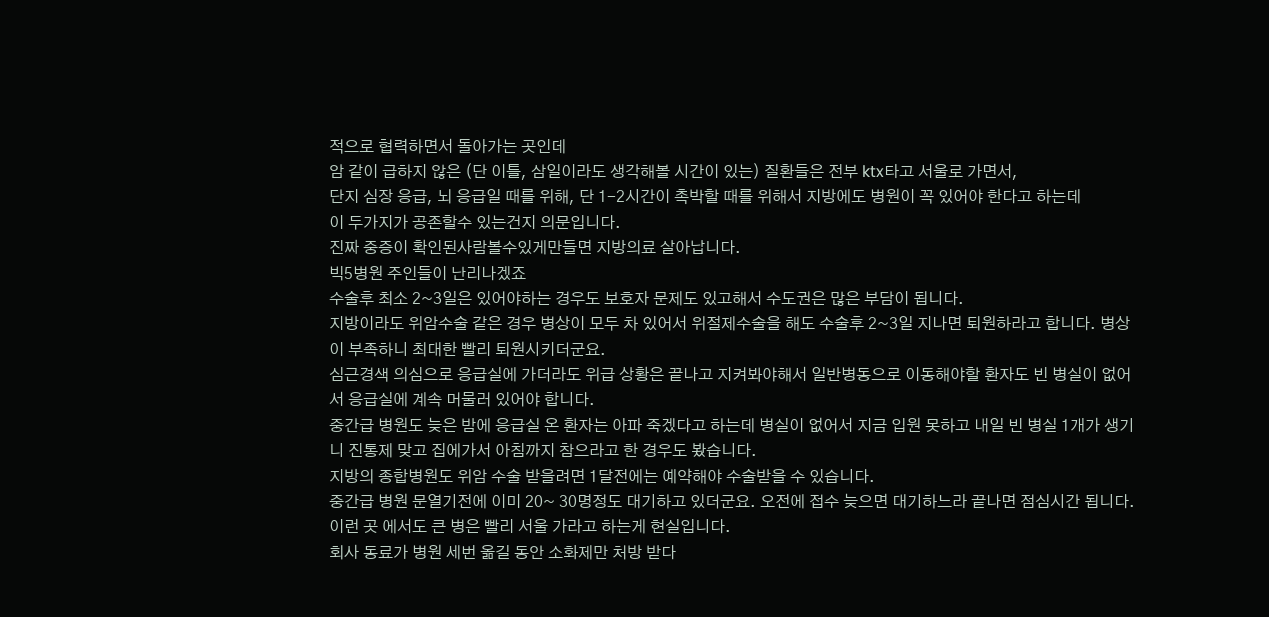적으로 협력하면서 돌아가는 곳인데
암 같이 급하지 않은 (단 이틀, 삼일이라도 생각해볼 시간이 있는) 질환들은 전부 ktx타고 서울로 가면서,
단지 심장 응급, 뇌 응급일 때를 위해, 단 1-2시간이 촉박할 때를 위해서 지방에도 병원이 꼭 있어야 한다고 하는데
이 두가지가 공존할수 있는건지 의문입니다.
진짜 중증이 확인된사람볼수있게만들면 지방의료 살아납니다.
빅5병원 주인들이 난리나겠죠
수술후 최소 2~3일은 있어야하는 경우도 보호자 문제도 있고해서 수도권은 많은 부담이 됩니다.
지방이라도 위암수술 같은 경우 병상이 모두 차 있어서 위절제수술을 해도 수술후 2~3일 지나면 퇴원하라고 합니다. 병상이 부족하니 최대한 빨리 퇴원시키더군요.
심근경색 의심으로 응급실에 가더라도 위급 상황은 끝나고 지켜봐야해서 일반병동으로 이동해야할 환자도 빈 병실이 없어서 응급실에 계속 머물러 있어야 합니다.
중간급 병원도 늦은 밤에 응급실 온 환자는 아파 죽겠다고 하는데 병실이 없어서 지금 입원 못하고 내일 빈 병실 1개가 생기니 진통제 맞고 집에가서 아침까지 참으라고 한 경우도 봤습니다.
지방의 종합병원도 위암 수술 받을려면 1달전에는 예약해야 수술받을 수 있습니다.
중간급 병원 문열기전에 이미 20~ 30명정도 대기하고 있더군요. 오전에 접수 늦으면 대기하느라 끝나면 점심시간 됩니다.
이런 곳 에서도 큰 병은 빨리 서울 가라고 하는게 현실입니다.
회사 동료가 병원 세번 옮길 동안 소화제만 처방 받다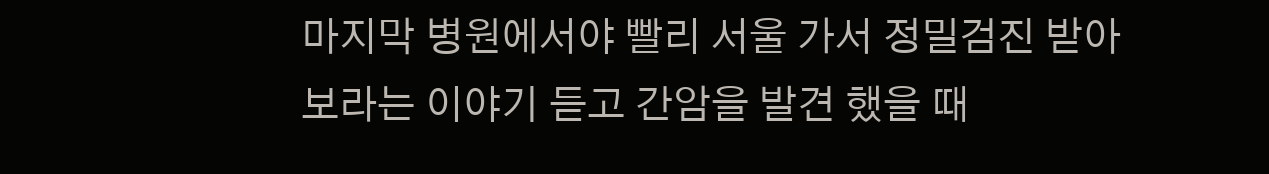마지막 병원에서야 빨리 서울 가서 정밀검진 받아보라는 이야기 듣고 간암을 발견 했을 때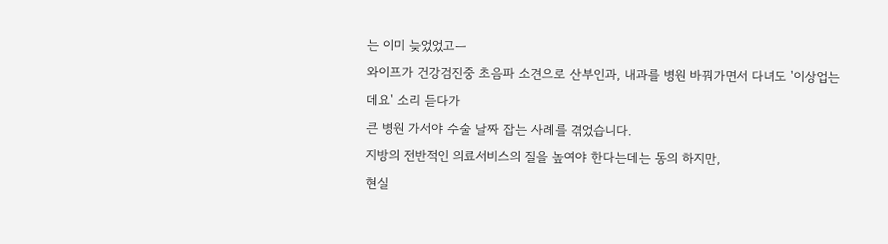는 이미 늦었었고ㅡ
와이프가 건강검진중 초음파 소견으로 산부인과, 내과를 병원 바꿔가면서 다녀도 '이상업는데요' 소리 듣다가
큰 병원 가서야 수술 날짜 잡는 사례를 겪었습니다.
지방의 전반적인 의료서비스의 질을 높여야 한다는데는 동의 하지만,
현실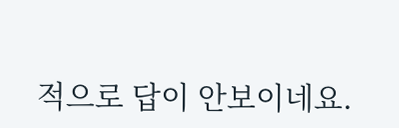적으로 답이 안보이네요.